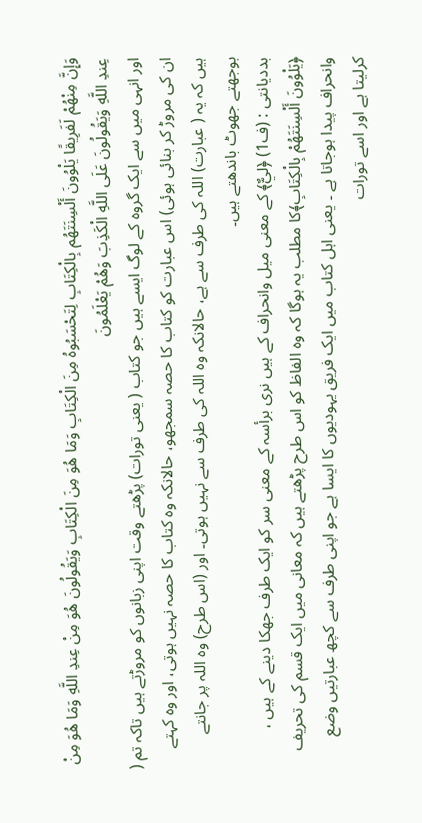وَإِنَّ مِنْهُمْ لَفَرِيقًا يَلْوُونَ أَلْسِنَتَهُم بِالْكِتَابِ لِتَحْسَبُوهُ مِنَ الْكِتَابِ وَمَا هُوَ مِنَ الْكِتَابِ وَيَقُولُونَ هُوَ مِنْ عِندِ اللَّهِ وَمَا هُوَ مِنْ عِندِ اللَّهِ وَيَقُولُونَ عَلَى اللَّهِ الْكَذِبَ وَهُمْ يَعْلَمُونَ
اور انہی میں سے ایک گروہ کے لوگ ایسے ہیں جو کتاب ( یعنی تورات) پڑھتے وقت اپنی زبانوں کو مروڑتے ہیں تاکہ تم ( ان کی مروڑ کر بنائی ہوئی) اس عبارت کو کتاب کا حصہ سمجھو، حالانکہ وہ کتاب کا حصہ نہیں ہوتی، اور وہ کہتے ہیں کہ یہ ( عبارت) اللہ کی طرف سے ہے، حالانکہ وہ اللہ کی طرف سے نہیں ہوتی۔ اور (اس طرح) وہ اللہ پر جانتے بوجھتے جھوٹ باندھتے ہیں۔
بددیانتی : (ف1) ﴿ليٌّ﴾ کے معنی میل وانحراف کے ہیں نری برأسہ کے معنی سر کو ایک طرف جھکا دینے کے ہیں ، ﴿يَلْوُونَ أَلْسِنَتَهُمْ بِالْكِتَابِ﴾کا مطلب یہ ہوگا کہ وہ الفاظ کو اس طرح پڑھتے ہیں کہ معانی میں ایک قسم کی تحریف وانحراف پیدا ہوجاتا ہے ۔ یعنی اہل کتاب میں ایک فریق یہودیوں کا ایسا ہے جو اپنی طرف سے کچھ عبارتیں وضع کرلیتا ہے اور اسے تورات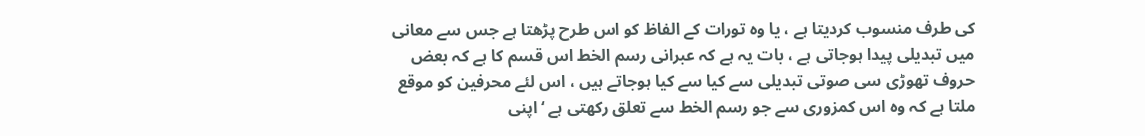کی طرف منسوب کردیتا ہے ، یا وہ تورات کے الفاظ کو اس طرح پڑھتا ہے جس سے معانی میں تبدیلی پیدا ہوجاتی ہے ، بات یہ ہے کہ عبرانی رسم الخط اس قسم کا ہے کہ بعض حروف تھوڑی سی صوتی تبدیلی سے کیا سے کیا ہوجاتے ہیں ، اس لئے محرفین کو موقع ملتا ہے کہ وہ اس کمزوری سے جو رسم الخط سے تعلق رکھتی ہے ‘ اپنی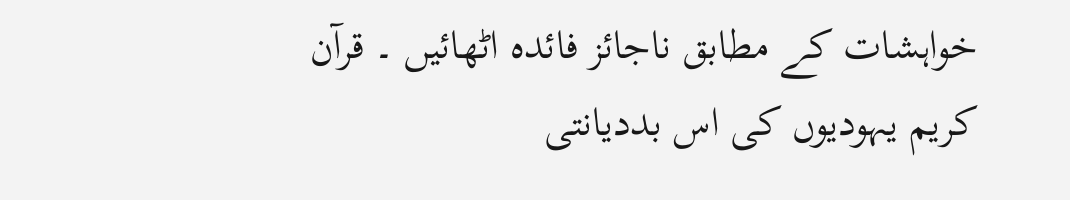خواہشات کے مطابق ناجائز فائدہ اٹھائیں ۔ قرآن کریم یہودیوں کی اس بددیانتی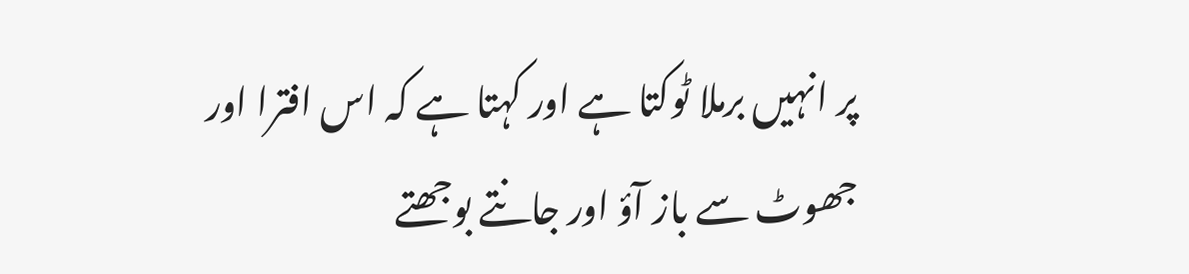پر انہیں برملا ٹوکتا ہے اور کہتا ہے کہ اس افترا اور جھوٹ سے باز آؤ اور جانتے بوجھتے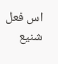اس فعل شنیع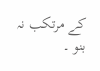کے مرتکب نہ بنو ۔